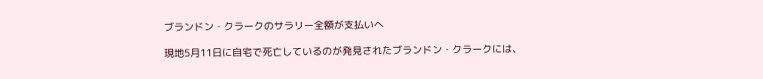ブランドン・クラークのサラリー全額が支払いへ

現地5月11日に自宅で死亡しているのが発見されたブランドン・クラークには、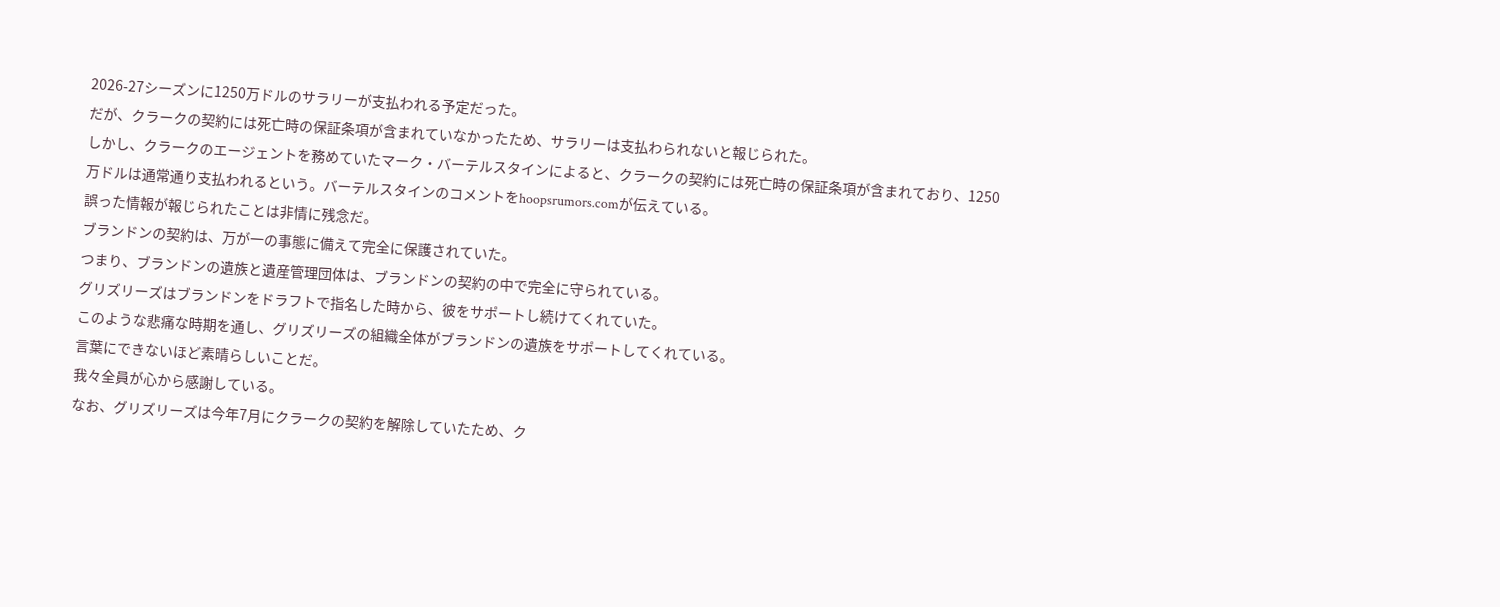2026-27シーズンに1250万ドルのサラリーが支払われる予定だった。
だが、クラークの契約には死亡時の保証条項が含まれていなかったため、サラリーは支払わられないと報じられた。
しかし、クラークのエージェントを務めていたマーク・バーテルスタインによると、クラークの契約には死亡時の保証条項が含まれており、1250万ドルは通常通り支払われるという。バーテルスタインのコメントをhoopsrumors.comが伝えている。
誤った情報が報じられたことは非情に残念だ。
ブランドンの契約は、万が一の事態に備えて完全に保護されていた。
つまり、ブランドンの遺族と遺産管理団体は、ブランドンの契約の中で完全に守られている。
グリズリーズはブランドンをドラフトで指名した時から、彼をサポートし続けてくれていた。
このような悲痛な時期を通し、グリズリーズの組織全体がブランドンの遺族をサポートしてくれている。
言葉にできないほど素晴らしいことだ。
我々全員が心から感謝している。
なお、グリズリーズは今年7月にクラークの契約を解除していたため、ク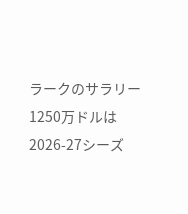ラークのサラリー1250万ドルは2026-27シーズ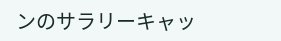ンのサラリーキャッ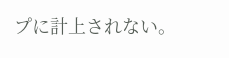プに計上されない。